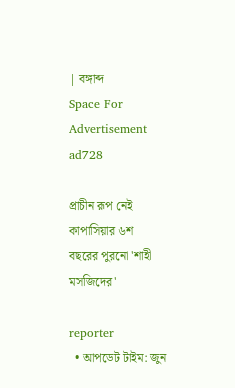| বঙ্গাব্দ
Space For Advertisement
ad728

প্রাচীন রূপ নেই কাপাসিয়ার ৬শ বছরের ‌পুরনো 'শাহী মসজিদের'

reporter
  • আপডেট টাইম: জুন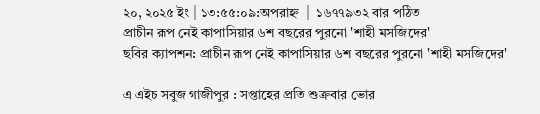২০, ২০২৫ ইং | ১৩:৫৫:০৯:অপরাহ্ন  |  ১৬৭৭৯৩২ বার পঠিত
প্রাচীন রূপ নেই কাপাসিয়ার ৬শ বছরের ‌পুরনো 'শাহী মসজিদের'
ছবির ক্যাপশন: প্রাচীন রূপ নেই কাপাসিয়ার ৬শ বছরের ‌পুরনো 'শাহী মসজিদের'

এ এইচ সবুজ গাজীপুর : সপ্তাহের প্রতি শুক্রবার ভোর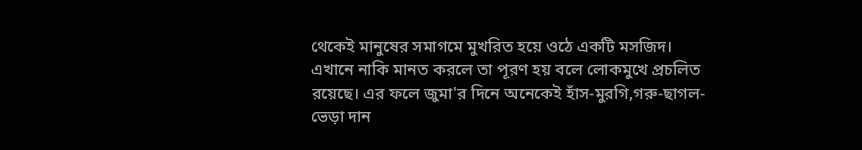থেকেই মানুষের সমাগমে মুখরিত হয়ে ওঠে একটি মসজিদ। এখানে নাকি মানত করলে তা পূরণ হয় বলে লোকমুখে প্রচলিত রয়েছে। এর ফলে জুমা'র দিনে অনেকেই হাঁস-মুরগি,গরু-ছাগল-ভেড়া দান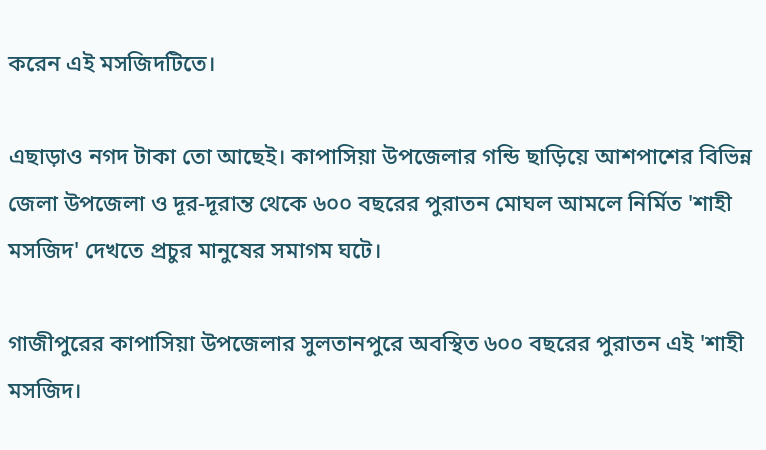করেন এই মসজিদটিতে।

এছাড়াও নগদ টাকা তো আছেই। কাপাসিয়া উপজেলার গন্ডি ছাড়িয়ে আশপাশের বিভিন্ন জেলা উপজেলা ও দূর-দূরান্ত থেকে ৬০০ বছরের পুরাতন মোঘল আমলে নির্মিত 'শাহী মসজিদ' দেখতে প্রচুর মানুষের সমাগম ঘটে।

গাজীপুরের কাপাসিয়া উপজেলার সুলতানপুরে অবস্থিত ৬০০ বছরের পুরাতন এই 'শাহী মসজিদ।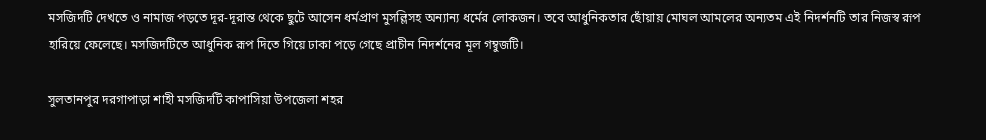মসজিদটি দেখতে ও নামাজ পড়তে দূর-দূরান্ত থেকে ছুটে আসেন ধর্মপ্রাণ মুসল্লিসহ অন্যান্য ধর্মের লোকজন। তবে আধুনিকতার ছোঁয়ায় মোঘল আমলের অন্যতম এই নিদর্শনটি তার নিজস্ব রূপ হারিয়ে ফেলেছে। মসজিদটিতে আধুনিক রূপ দিতে গিয়ে ঢাকা পড়ে গেছে প্রাচীন নিদর্শনের মূল গম্বুজটি।

সুলতানপুর দরগাপাড়া শাহী মসজিদটি কাপাসিয়া উপজেলা শহর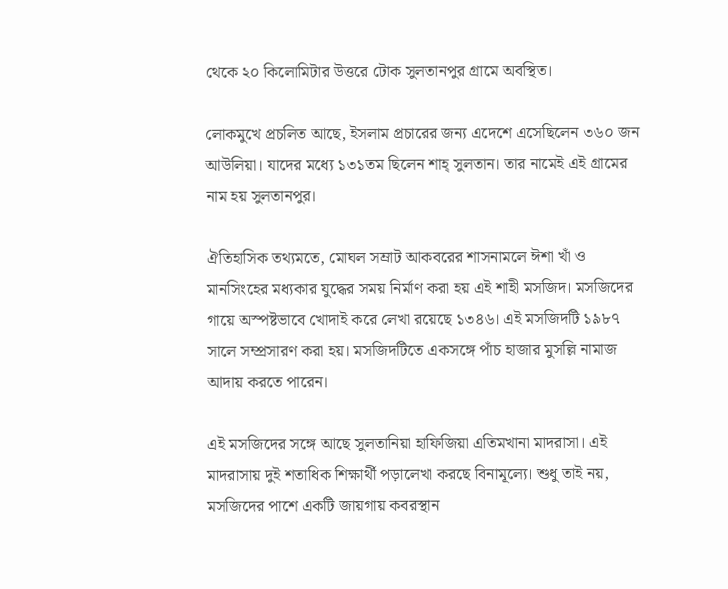থেকে ২০ কিলোমিটার উত্তরে টোক সুলতানপুর গ্রামে অবস্থিত।

লোকমুখে প্রচলিত আছে, ইসলাম প্রচারের জন্য এদেশে এসেছিলেন ৩৬০ জন আউলিয়া। যাদের মধ্যে ১৩১তম ছিলেন শাহ্ সুলতান। তার নামেই এই গ্রামের নাম হয় সুলতানপুর।

ঐতিহাসিক তথ্যমতে, মোঘল সম্রাট আকবরের শাসনামলে ঈশা খাঁ ও মানসিংহের মধ্যকার যুদ্ধের সময় নির্মাণ করা হয় এই শাহী মসজিদ। মসজিদের গায়ে অস্পষ্টভাবে খোদাই করে লেখা রয়েছে ১৩৪৬। এই মসজিদটি ১৯৮৭ সালে সম্প্রসারণ করা হয়। মসজিদটিতে একসঙ্গে পাঁচ হাজার মুসল্লি নামাজ আদায় করতে পারেন।

এই মসজিদের সঙ্গে আছে সুলতানিয়া হাফিজিয়া এতিমখানা মাদরাসা। এই মাদরাসায় দুই শতাধিক শিক্ষার্থী পড়ালেখা করছে বিনামূল্যে। শুধু তাই নয়, মসজিদের পাশে একটি জায়গায় কবরস্থান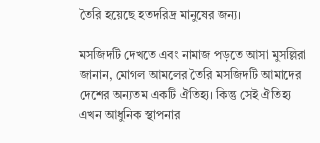তৈরি হয়েছে হতদরিদ্র মানুষের জন্য।

মসজিদটি দেখতে এবং নামাজ পড়তে আসা মুসল্লিরা জানান, মোগল আমলের তৈরি মসজিদটি আমাদের দেশের অন্যতম একটি ঐতিহ্য। কিন্তু সেই ঐতিহ্য এখন আধুনিক স্থাপনার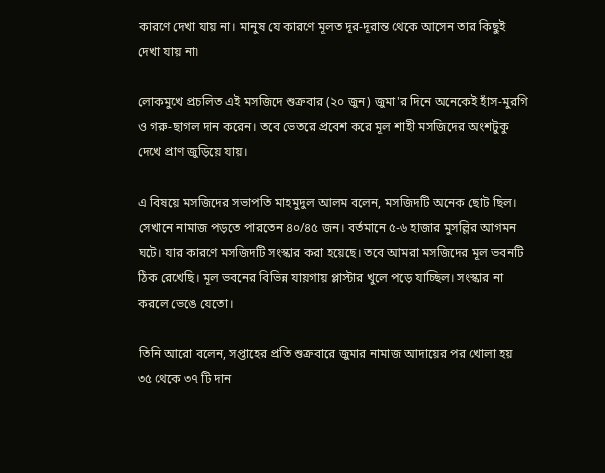কারণে দেখা যায় না। মানুষ যে কারণে মূলত দূর-দূরান্ত থেকে আসেন তার কিছুই দেখা যায় না৷

লোকমুখে প্রচলিত এই মসজিদে শুক্রবার (২০ জুন) জুমা'র দিনে অনেকেই হাঁস-মুরগি ও গরু-ছাগল দান করেন। তবে ভেতরে প্রবেশ করে মূল শাহী মসজিদের অংশটুকু দেখে প্রাণ জুড়িয়ে যায়।

এ বিষয়ে মসজিদের সভাপতি মাহমুদুল আলম বলেন, মসজিদটি অনেক ছোট ছিল। সেখানে নামাজ পড়তে পারতেন ৪০/৪৫ জন। বর্তমানে ৫-৬ হাজার মুসল্লির আগমন ঘটে। যার কারণে মসজিদটি সংস্কার করা হয়েছে। তবে আমরা মসজিদের মূল ভবনটি ঠিক রেখেছি। মূল ভবনের বিভিন্ন যায়গায় প্লাস্টার খুলে পড়ে যাচ্ছিল। সংস্কার না করলে ভেঙে যেতো।

তিনি আরো বলেন, সপ্তাহের প্রতি শুক্রবারে জুমার নামাজ আদায়ের পর খোলা হয় ৩৫ থেকে ৩৭ টি দান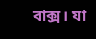বাক্স। যা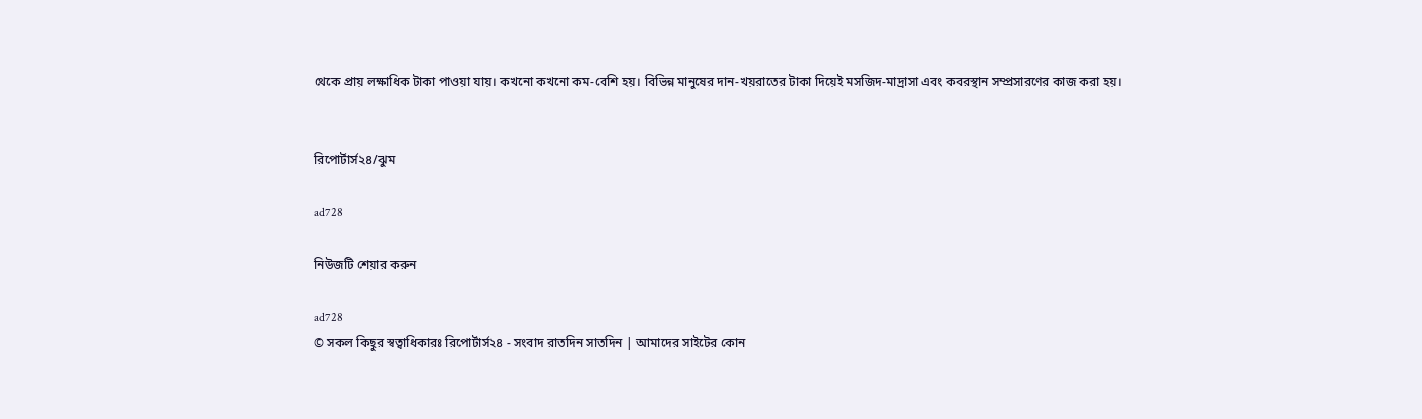থেকে প্রায় লক্ষাধিক টাকা পাওয়া যায়। কখনো কখনো কম-বেশি হয়। বিভিন্ন মানুষের দান-খয়রাতের টাকা দিয়েই মসজিদ-মাদ্রাসা এবং কবরস্থান সম্প্রসারণের কাজ করা হয়।


রিপোর্টার্স২৪/ঝুম

ad728

নিউজটি শেয়ার করুন

ad728
© সকল কিছুর স্বত্বাধিকারঃ রিপোর্টার্স২৪ - সংবাদ রাতদিন সাতদিন | আমাদের সাইটের কোন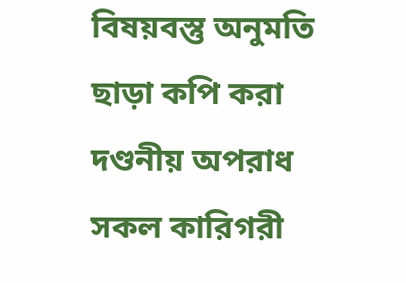বিষয়বস্তু অনুমতি ছাড়া কপি করা দণ্ডনীয় অপরাধ
সকল কারিগরী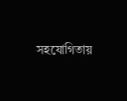সহযোগিতায়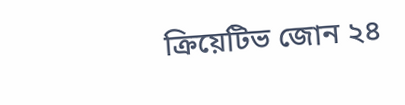ক্রিয়েটিভ জোন ২৪